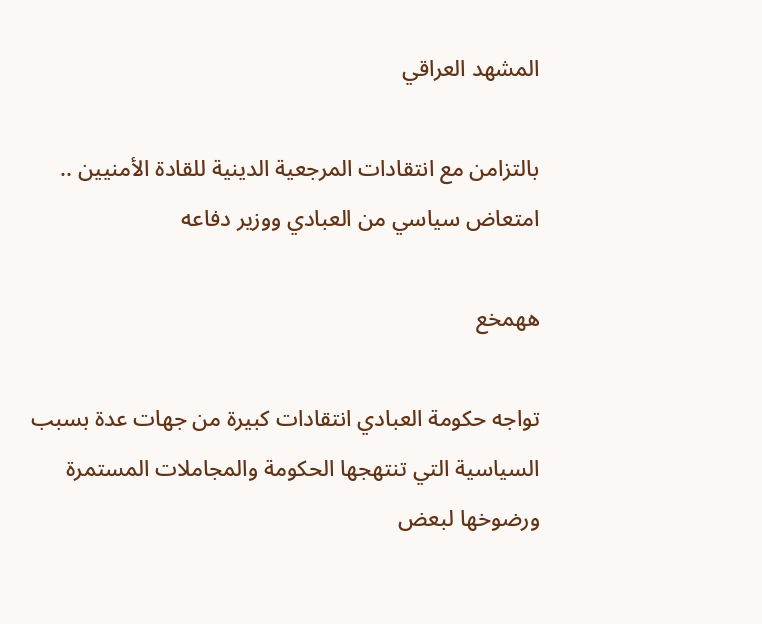المشهد العراقي

بالتزامن مع انتقادات المرجعية الدينية للقادة الأمنيين .. امتعاض سياسي من العبادي ووزير دفاعه

ههمخع

تواجه حكومة العبادي انتقادات كبيرة من جهات عدة بسبب السياسية التي تنتهجها الحكومة والمجاملات المستمرة ورضوخها لبعض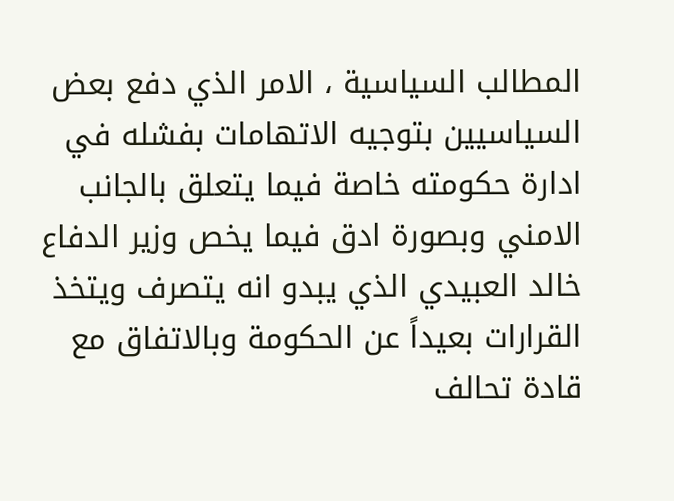المطالب السياسية ، الامر الذي دفع بعض السياسيين بتوجيه الاتهامات بفشله في ادارة حكومته خاصة فيما يتعلق بالجانب الامني وبصورة ادق فيما يخص وزير الدفاع خالد العبيدي الذي يبدو انه يتصرف ويتخذ القرارات بعيداً عن الحكومة وبالاتفاق مع قادة تحالف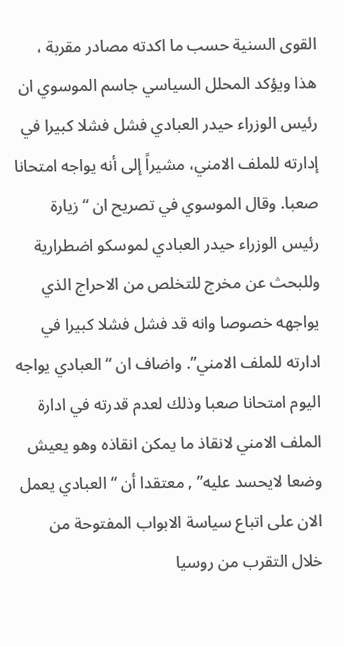القوى السنية حسب ما اكدته مصادر مقربة ، هذا ويؤكد المحلل السياسي جاسم الموسوي ان رئيس الوزراء حيدر العبادي فشل فشلا كبيرا في إدارته للملف الامني، مشيراً إلى أنه يواجه امتحانا صعبا. وقال الموسوي في تصريح ان “زيارة رئيس الوزراء حيدر العبادي لموسكو اضطرارية وللبحث عن مخرج للتخلص من الاحراج الذي يواجهه خصوصا وانه قد فشل فشلا كبيرا في ادارته للملف الامني”. واضاف ان “العبادي يواجه اليوم امتحانا صعبا وذلك لعدم قدرته في ادارة الملف الامني لانقاذ ما يمكن انقاذه وهو يعيش وضعا لايحسد عليه” , معتقدا أن “العبادي يعمل الان على اتباع سياسة الابواب المفتوحة من خلال التقرب من روسيا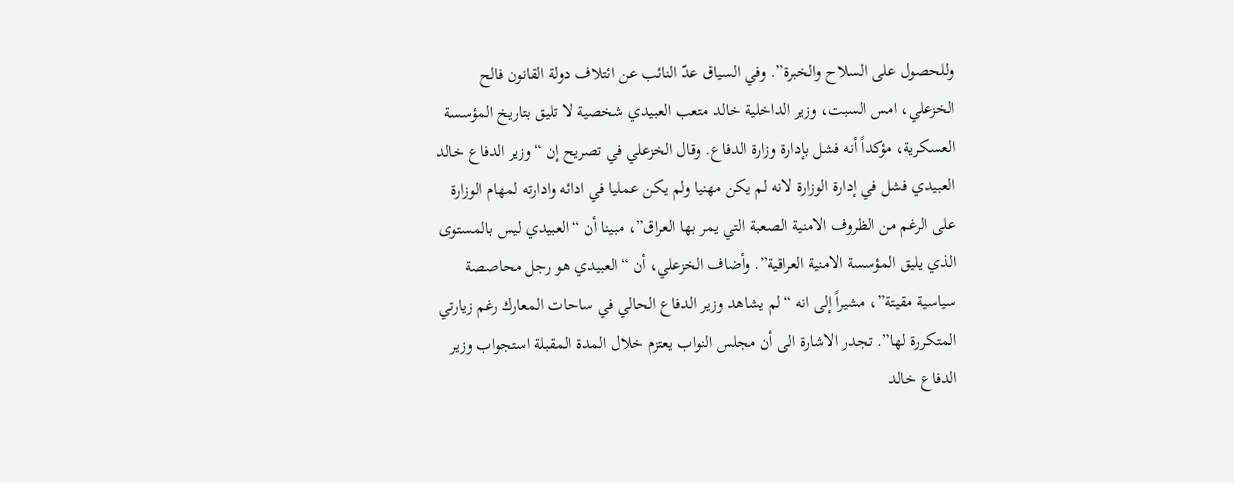وللحصول على السلاح والخبرة”. وفي السياق عدّ النائب عن ائتلاف دولة القانون فالح الخزعلي، امس السبت، وزير الداخلية خالد متعب العبيدي شخصية لا تليق بتاريخ المؤسسة العسكرية، مؤكداً أنه فشل بإدارة وزارة الدفاع. وقال الخزعلي في تصريح إن “وزير الدفاع خالد العبيدي فشل في إدارة الوزارة لانه لم يكن مهنيا ولم يكن عمليا في ادائه وادارته لمهام الوزارة على الرغم من الظروف الامنية الصعبة التي يمر بها العراق”، مبينا أن “العبيدي ليس بالمستوى الذي يليق المؤسسة الامنية العراقية”. وأضاف الخزعلي، أن “العبيدي هو رجل محاصصة سياسية مقيتة”، مشيراً إلى انه “لم يشاهد وزير الدفاع الحالي في ساحات المعارك رغم زيارتي المتكررة لها”. تجدر الاشارة الى أن مجلس النواب يعتزم خلال المدة المقبلة استجواب وزير الدفاع خالد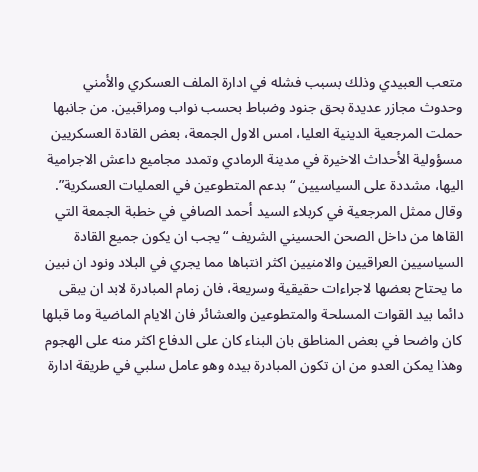متعب العبيدي وذلك بسبب فشله في ادارة الملف العسكري والأمني وحدوث مجازر عديدة بحق جنود وضباط بحسب نواب ومراقبين. من جانبها حملت المرجعية الدينية العليا، امس الاول الجمعة، بعض القادة العسكريين مسؤولية الأحداث الاخيرة في مدينة الرمادي وتمدد مجاميع داعش الاجرامية اليها، مشددة على السياسيين “بدعم المتطوعين في العمليات العسكرية”. وقال ممثل المرجعية في كربلاء السيد أحمد الصافي في خطبة الجمعة التي القاها من داخل الصحن الحسيني الشريف “يجب ان يكون جميع القادة السياسيين العراقيين والامنيين اكثر انتباها مما يجري في البلاد ونود ان نبين ما يحتاح بعضها لاجراءات حقيقية وسريعة، فان زمام المبادرة لابد ان يبقى دائما بيد القوات المسلحة والمتطوعين والعشائر فان الايام الماضية وما قبلها كان واضحا في بعض المناطق بان البناء كان على الدفاع اكثر منه على الهجوم وهذا يمكن العدو من ان تكون المبادرة بيده وهو عامل سلبي في طريقة ادارة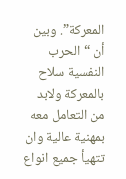المعركة”. وبين أن “الحرب النفسية سلاح بالمعركة ولابد من التعامل معه بمهنية عالية وان تتهيأ جميع انواع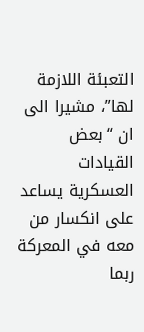التعبئة اللازمة لها”، مشيرا الى ان “بعض القيادات العسكرية يساعد على انكسار من معه في المعركة ربما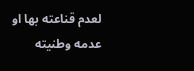لعدم قناعته بها او عدمه وطنيته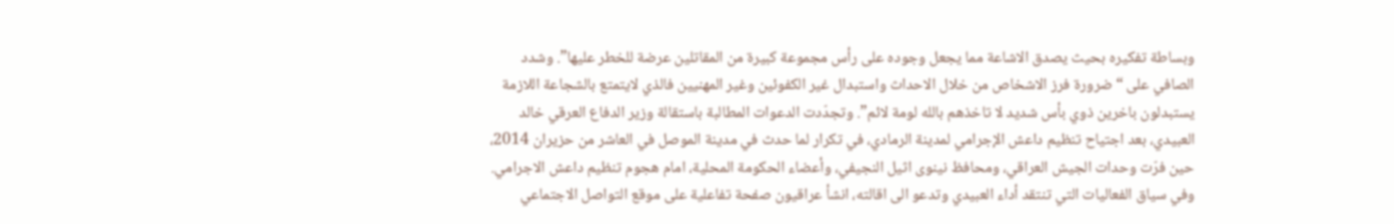وبساطة تفكيره بحيث يصدق الاشاعة مما يجعل وجوده على رأس مجموعة كبيرة من المقاتلين عرضة للخطر عليها”. وشدد الصافي على “ضرورة فرز الاشخاص من خلال الاحداث واستبدال غير الكفوئين وغير المهنيين فالذي لايتمتع بالشجاعة اللازمة يستبدلون باخرين ذوي بأس شديد لا تاخذهم بالله لومة لائم”. وتجدّدت الدعوات المطالبة باستقالة وزير الدفاع العرقي خالد العبيدي، بعد اجتياح تنظيم داعش الإجرامي لمدينة الرمادي، في تكرار لما حدث في مدينة الموصل في العاشر من حزيران 2014، حين فرّت وحدات الجيش العراقي، ومحافظ نينوى اثيل النجيفي، وأعضاء الحكومة المحلية، امام هجوم تنظيم داعش الاجرامي. وفي سياق الفعاليات التي تنتقد أداء العبيدي وتدعو الى اقالته، انشأ عراقيون صفحة تفاعلية على موقع التواصل الاجتماعي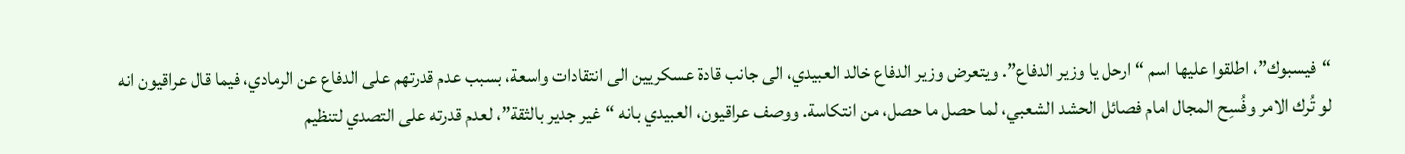“فيسبوك”، اطلقوا عليها اسم “ارحل يا وزير الدفاع”. ويتعرض وزير الدفاع خالد العبيدي، الى جانب قادة عسكريين الى انتقادات واسعة، بسبب عدم قدرتهم على الدفاع عن الرمادي، فيما قال عراقيون انه لو تُرك الامر وفُسِح المجال امام فصائل الحشد الشعبي، لما حصل ما حصل، من انتكاسة. ووصف عراقيون، العبيدي بانه “غير جدير بالثقة”، لعدم قدرته على التصدي لتنظيم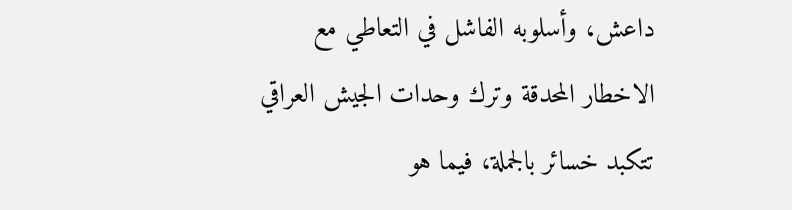داعش، وأسلوبه الفاشل في التعاطي مع الاخطار المحدقة وترك وحدات الجيش العراقي تتكبد خسائر بالجملة، فيما هو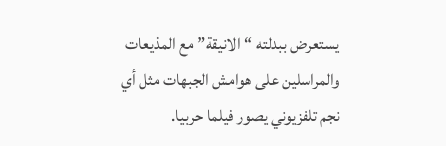يستعرض ببدلته “الانيقة” مع المذيعات والمراسلين على هوامش الجبهات مثل أي نجم تلفزيوني يصور فيلما حربيا.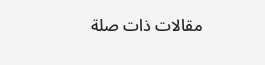مقالات ذات صلة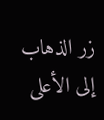زر الذهاب إلى الأعلى